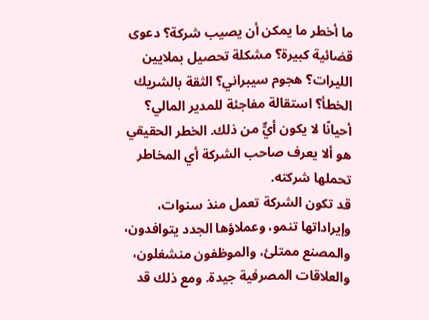ما أخطر ما يمكن أن يصيب شركة؟ دعوى قضائية كبيرة؟ مشكلة تحصيل بملايين الليرات؟ هجوم سيبراني؟ الثقة بالشريك الخطأ؟ استقالة مفاجئة للمدير المالي؟
أحيانًا لا يكون أيٌّ من ذلك. الخطر الحقيقي هو ألا يعرف صاحب الشركة أي المخاطر تحملها شركته.
قد تكون الشركة تعمل منذ سنوات، وإيراداتها تنمو، وعملاؤها الجدد يتوافدون، والمصنع ممتلئ، والموظفون منشغلون، والعلاقات المصرفية جيدة. ومع ذلك قد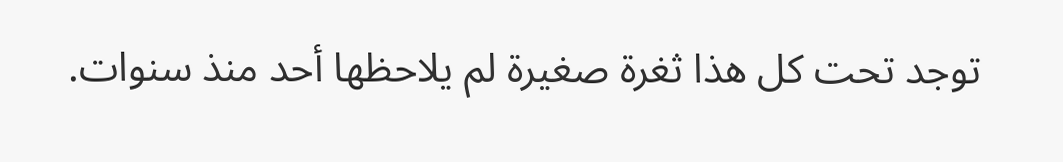توجد تحت كل هذا ثغرة صغيرة لم يلاحظها أحد منذ سنوات.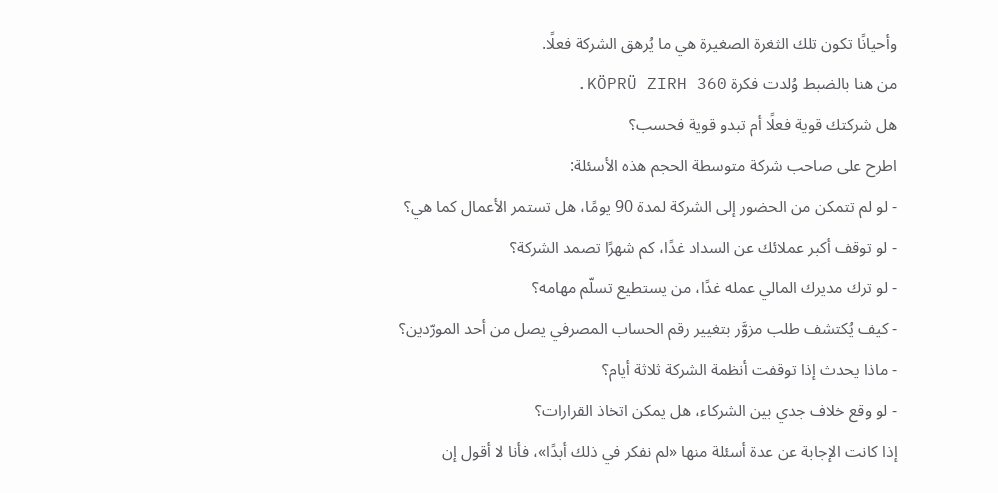وأحيانًا تكون تلك الثغرة الصغيرة هي ما يُرهق الشركة فعلًا.
من هنا بالضبط وُلدت فكرة KÖPRÜ ZIRH 360.
هل شركتك قوية فعلًا أم تبدو قوية فحسب؟
اطرح على صاحب شركة متوسطة الحجم هذه الأسئلة:
- لو لم تتمكن من الحضور إلى الشركة لمدة 90 يومًا، هل تستمر الأعمال كما هي؟
- لو توقف أكبر عملائك عن السداد غدًا، كم شهرًا تصمد الشركة؟
- لو ترك مديرك المالي عمله غدًا، من يستطيع تسلّم مهامه؟
- كيف يُكتشف طلب مزوَّر بتغيير رقم الحساب المصرفي يصل من أحد المورّدين؟
- ماذا يحدث إذا توقفت أنظمة الشركة ثلاثة أيام؟
- لو وقع خلاف جدي بين الشركاء، هل يمكن اتخاذ القرارات؟
إذا كانت الإجابة عن عدة أسئلة منها «لم نفكر في ذلك أبدًا»، فأنا لا أقول إن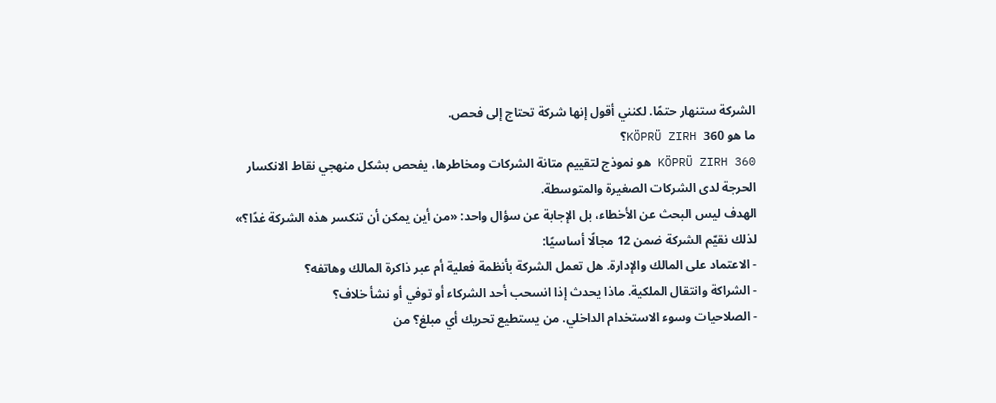الشركة ستنهار حتمًا. لكنني أقول إنها شركة تحتاج إلى فحص.
ما هو KÖPRÜ ZIRH 360؟
KÖPRÜ ZIRH 360 هو نموذج لتقييم متانة الشركات ومخاطرها، يفحص بشكل منهجي نقاط الانكسار الحرجة لدى الشركات الصغيرة والمتوسطة.
الهدف ليس البحث عن الأخطاء، بل الإجابة عن سؤال واحد: «من أين يمكن أن تنكسر هذه الشركة غدًا؟»
لذلك نقيّم الشركة ضمن 12 مجالًا أساسيًا:
- الاعتماد على المالك والإدارة. هل تعمل الشركة بأنظمة فعلية أم عبر ذاكرة المالك وهاتفه؟
- الشراكة وانتقال الملكية. ماذا يحدث إذا انسحب أحد الشركاء أو توفي أو نشأ خلاف؟
- الصلاحيات وسوء الاستخدام الداخلي. من يستطيع تحريك أي مبلغ؟ من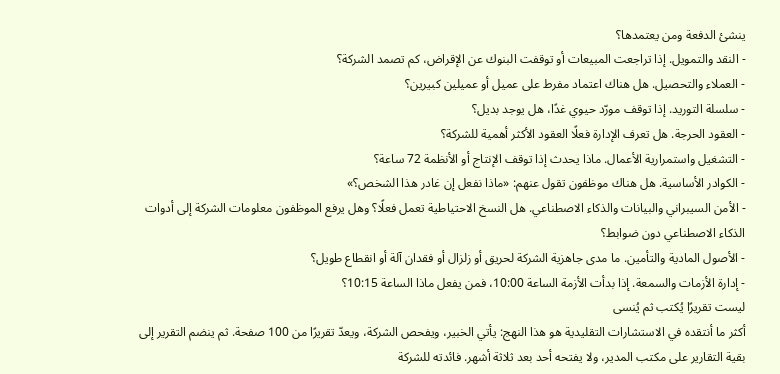ينشئ الدفعة ومن يعتمدها؟
- النقد والتمويل. إذا تراجعت المبيعات أو توقفت البنوك عن الإقراض، كم تصمد الشركة؟
- العملاء والتحصيل. هل هناك اعتماد مفرط على عميل أو عميلين كبيرين؟
- سلسلة التوريد. إذا توقف مورّد حيوي غدًا، هل يوجد بديل؟
- العقود الحرجة. هل تعرف الإدارة فعلًا العقود الأكثر أهمية للشركة؟
- التشغيل واستمرارية الأعمال. ماذا يحدث إذا توقف الإنتاج أو الأنظمة 72 ساعة؟
- الكوادر الأساسية. هل هناك موظفون تقول عنهم: «ماذا نفعل إن غادر هذا الشخص؟»
- الأمن السيبراني والبيانات والذكاء الاصطناعي. هل النسخ الاحتياطية تعمل فعلًا؟ وهل يرفع الموظفون معلومات الشركة إلى أدوات الذكاء الاصطناعي دون ضوابط؟
- الأصول المادية والتأمين. ما مدى جاهزية الشركة لحريق أو زلزال أو فقدان آلة أو انقطاع طويل؟
- إدارة الأزمات والسمعة. إذا بدأت الأزمة الساعة 10:00، فمن يفعل ماذا الساعة 10:15؟
ليست تقريرًا يُكتب ثم يُنسى
أكثر ما أنتقده في الاستشارات التقليدية هو هذا النهج: يأتي الخبير، ويفحص الشركة، ويعدّ تقريرًا من 100 صفحة. ثم ينضم التقرير إلى بقية التقارير على مكتب المدير، ولا يفتحه أحد بعد ثلاثة أشهر. فائدته للشركة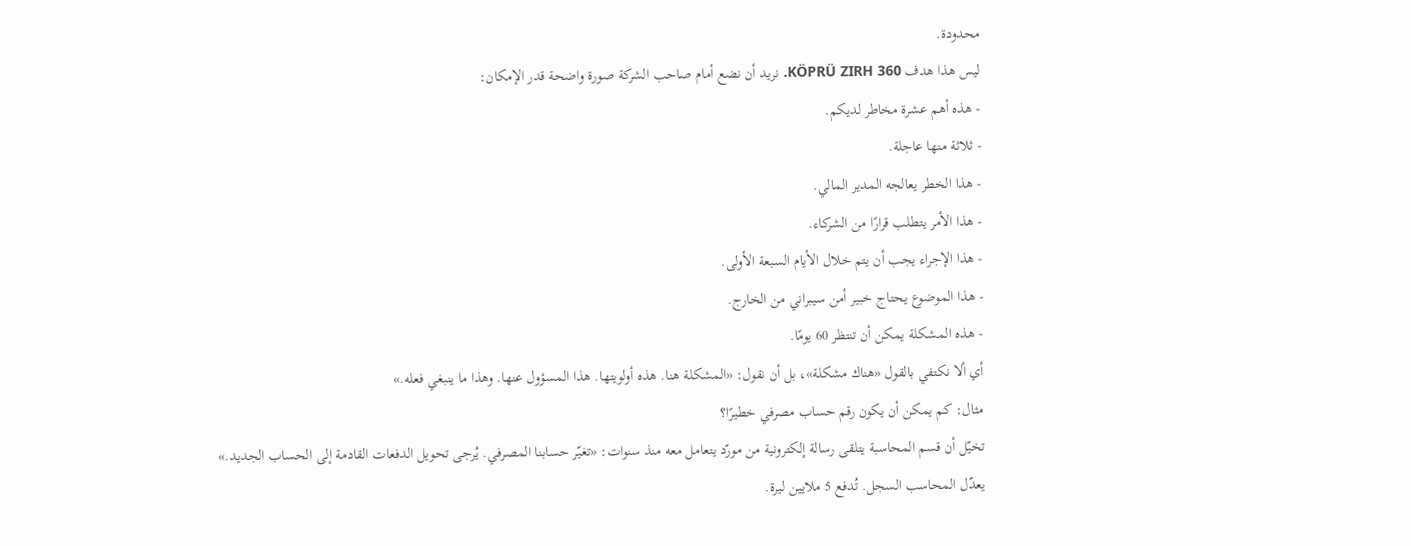محدودة.
ليس هذا هدف KÖPRÜ ZIRH 360. نريد أن نضع أمام صاحب الشركة صورة واضحة قدر الإمكان:
- هذه أهم عشرة مخاطر لديكم.
- ثلاثة منها عاجلة.
- هذا الخطر يعالجه المدير المالي.
- هذا الأمر يتطلب قرارًا من الشركاء.
- هذا الإجراء يجب أن يتم خلال الأيام السبعة الأولى.
- هذا الموضوع يحتاج خبير أمن سيبراني من الخارج.
- هذه المشكلة يمكن أن تنتظر 60 يومًا.
أي ألا نكتفي بالقول «هناك مشكلة»، بل أن نقول: «المشكلة هنا. هذه أولويتها. هذا المسؤول عنها. وهذا ما ينبغي فعله.»
مثال: كم يمكن أن يكون رقم حساب مصرفي خطيرًا؟
تخيّل أن قسم المحاسبة يتلقى رسالة إلكترونية من مورّد يتعامل معه منذ سنوات: «تغيّر حسابنا المصرفي. يُرجى تحويل الدفعات القادمة إلى الحساب الجديد.»
يعدّل المحاسب السجل. تُدفع 5 ملايين ليرة.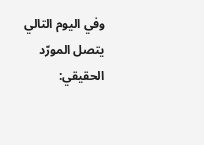وفي اليوم التالي يتصل المورّد الحقيقي: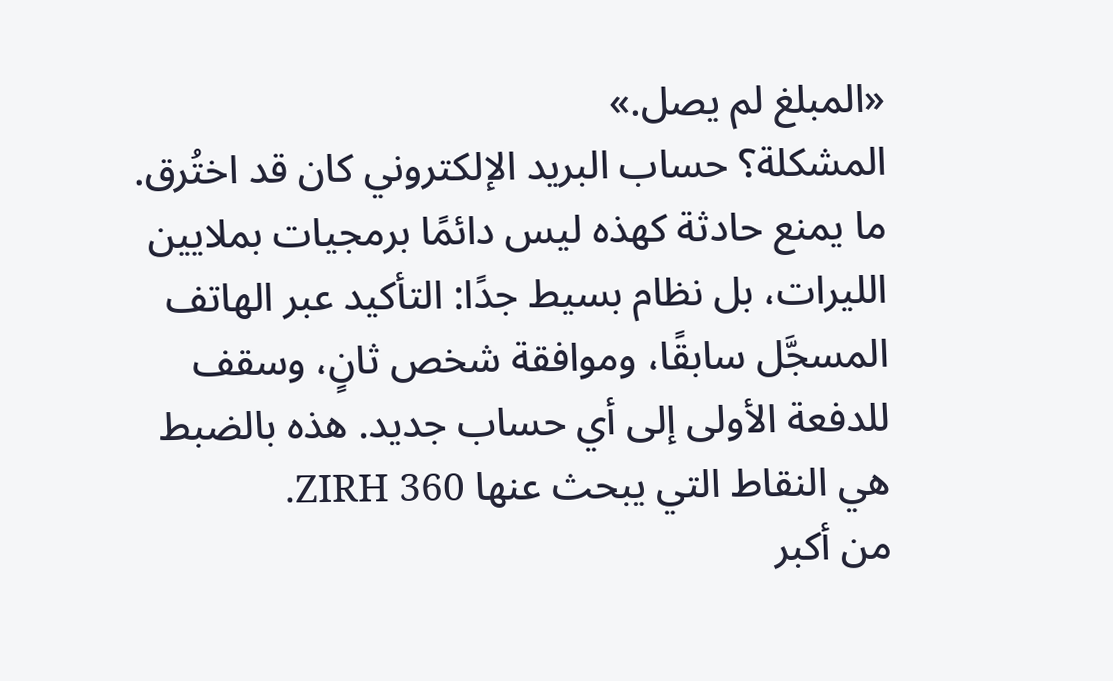«المبلغ لم يصل.»
المشكلة؟ حساب البريد الإلكتروني كان قد اختُرق.
ما يمنع حادثة كهذه ليس دائمًا برمجيات بملايين الليرات، بل نظام بسيط جدًا: التأكيد عبر الهاتف المسجَّل سابقًا، وموافقة شخص ثانٍ، وسقف للدفعة الأولى إلى أي حساب جديد. هذه بالضبط هي النقاط التي يبحث عنها ZIRH 360.
من أكبر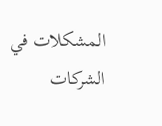المشكلات في الشركات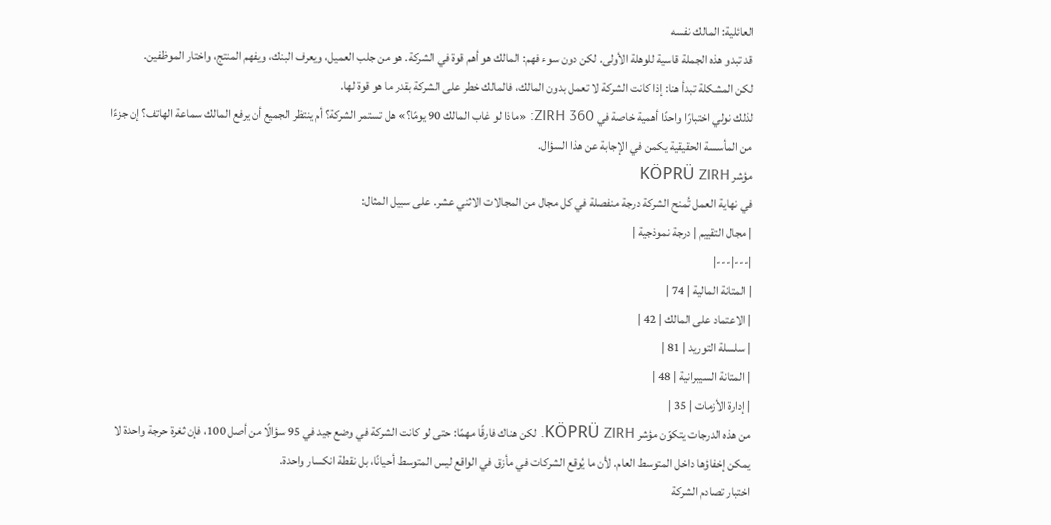العائلية: المالك نفسه
قد تبدو هذه الجملة قاسية للوهلة الأولى. لكن دون سوء فهم: المالك هو أهم قوة في الشركة. هو من جلب العميل، ويعرف البنك، ويفهم المنتج، واختار الموظفين.
لكن المشكلة تبدأ هنا: إذا كانت الشركة لا تعمل بدون المالك، فالمالك خطر على الشركة بقدر ما هو قوة لها.
لذلك نولي اختبارًا واحدًا أهمية خاصة في ZIRH 360: «ماذا لو غاب المالك 90 يومًا؟» هل تستمر الشركة؟ أم ينتظر الجميع أن يرفع المالك سماعة الهاتف؟ إن جزءًا من المأسسة الحقيقية يكمن في الإجابة عن هذا السؤال.
مؤشر KÖPRÜ ZIRH
في نهاية العمل تُمنح الشركة درجة منفصلة في كل مجال من المجالات الاثني عشر. على سبيل المثال:
| مجال التقييم | درجة نموذجية |
|---|---|
| المتانة المالية | 74 |
| الاعتماد على المالك | 42 |
| سلسلة التوريد | 81 |
| المتانة السيبرانية | 48 |
| إدارة الأزمات | 35 |
من هذه الدرجات يتكوّن مؤشر KÖPRÜ ZIRH. لكن هناك فارقًا مهمًا: حتى لو كانت الشركة في وضع جيد في 95 سؤالًا من أصل 100، فإن ثغرة حرجة واحدة لا يمكن إخفاؤها داخل المتوسط العام. لأن ما يُوقع الشركات في مأزق في الواقع ليس المتوسط أحيانًا، بل نقطة انكسار واحدة.
اختبار تصادم الشركة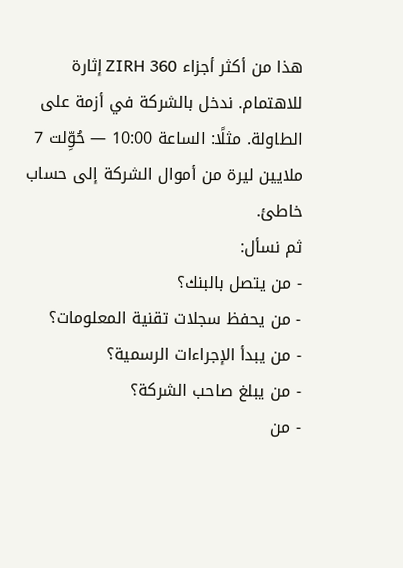هذا من أكثر أجزاء ZIRH 360 إثارة للاهتمام. ندخل بالشركة في أزمة على الطاولة. مثلًا: الساعة 10:00 — حُوِّلت 7 ملايين ليرة من أموال الشركة إلى حساب خاطئ.
ثم نسأل:
- من يتصل بالبنك؟
- من يحفظ سجلات تقنية المعلومات؟
- من يبدأ الإجراءات الرسمية؟
- من يبلغ صاحب الشركة؟
- من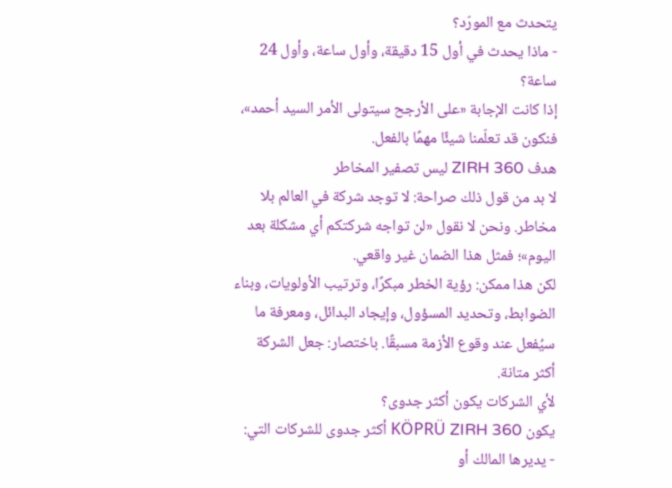يتحدث مع المورّد؟
- ماذا يحدث في أول 15 دقيقة، وأول ساعة، وأول 24 ساعة؟
إذا كانت الإجابة «على الأرجح سيتولى الأمر السيد أحمد»، فنكون قد تعلّمنا شيئًا مهمًا بالفعل.
هدف ZIRH 360 ليس تصفير المخاطر
لا بد من قول ذلك صراحة: لا توجد شركة في العالم بلا مخاطر. ونحن لا نقول «لن تواجه شركتكم أي مشكلة بعد اليوم»؛ فمثل هذا الضمان غير واقعي.
لكن هذا ممكن: رؤية الخطر مبكرًا، وترتيب الأولويات، وبناء الضوابط، وتحديد المسؤول، وإيجاد البدائل، ومعرفة ما سيُفعل عند وقوع الأزمة مسبقًا. باختصار: جعل الشركة أكثر متانة.
لأي الشركات يكون أكثر جدوى؟
يكون KÖPRÜ ZIRH 360 أكثر جدوى للشركات التي:
- يديرها المالك أو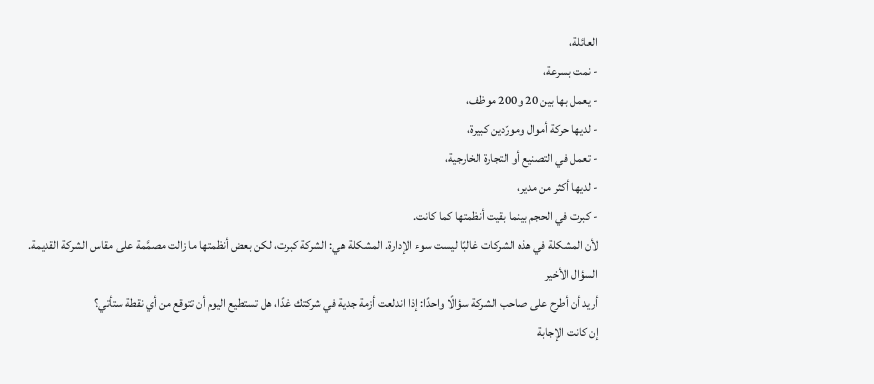العائلة،
- نمت بسرعة،
- يعمل بها بين 20 و200 موظف،
- لديها حركة أموال ومورّدين كبيرة،
- تعمل في التصنيع أو التجارة الخارجية،
- لديها أكثر من مدير،
- كبرت في الحجم بينما بقيت أنظمتها كما كانت.
لأن المشكلة في هذه الشركات غالبًا ليست سوء الإدارة. المشكلة هي: الشركة كبرت، لكن بعض أنظمتها ما زالت مصمَّمة على مقاس الشركة القديمة.
السؤال الأخير
أريد أن أطرح على صاحب الشركة سؤالًا واحدًا: إذا اندلعت أزمة جدية في شركتك غدًا، هل تستطيع اليوم أن تتوقع من أي نقطة ستأتي؟
إن كانت الإجابة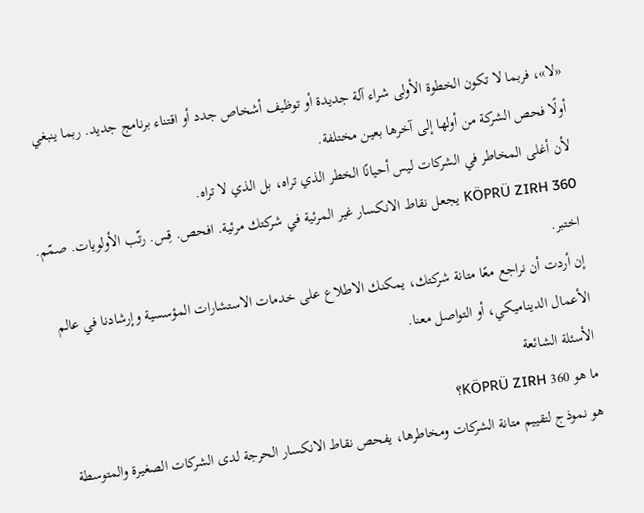«لا»، فربما لا تكون الخطوة الأولى شراء آلة جديدة أو توظيف أشخاص جدد أو اقتناء برنامج جديد. ربما ينبغي أولًا فحص الشركة من أولها إلى آخرها بعين مختلفة.
لأن أغلى المخاطر في الشركات ليس أحيانًا الخطر الذي تراه، بل الذي لا تراه.
KÖPRÜ ZIRH 360 يجعل نقاط الانكسار غير المرئية في شركتك مرئية. افحص. قِس. رتّب الأولويات. صمّم. اختبر.
إن أردت أن نراجع معًا متانة شركتك، يمكنك الاطلاع على خدمات الاستشارات المؤسسية وإرشادنا في عالم الأعمال الديناميكي، أو التواصل معنا.
الأسئلة الشائعة
ما هو KÖPRÜ ZIRH 360؟
هو نموذج لتقييم متانة الشركات ومخاطرها، يفحص نقاط الانكسار الحرجة لدى الشركات الصغيرة والمتوسطة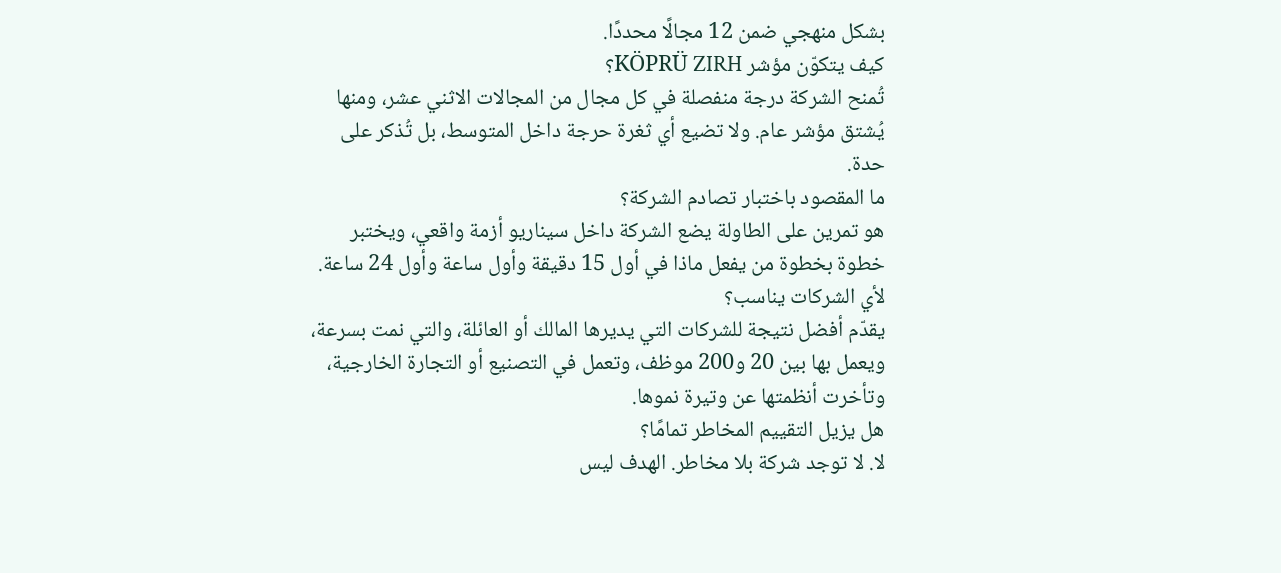بشكل منهجي ضمن 12 مجالًا محددًا.
كيف يتكوّن مؤشر KÖPRÜ ZIRH؟
تُمنح الشركة درجة منفصلة في كل مجال من المجالات الاثني عشر، ومنها يُشتق مؤشر عام. ولا تضيع أي ثغرة حرجة داخل المتوسط، بل تُذكر على حدة.
ما المقصود باختبار تصادم الشركة؟
هو تمرين على الطاولة يضع الشركة داخل سيناريو أزمة واقعي، ويختبر خطوة بخطوة من يفعل ماذا في أول 15 دقيقة وأول ساعة وأول 24 ساعة.
لأي الشركات يناسب؟
يقدّم أفضل نتيجة للشركات التي يديرها المالك أو العائلة، والتي نمت بسرعة، ويعمل بها بين 20 و200 موظف، وتعمل في التصنيع أو التجارة الخارجية، وتأخرت أنظمتها عن وتيرة نموها.
هل يزيل التقييم المخاطر تمامًا؟
لا. لا توجد شركة بلا مخاطر. الهدف ليس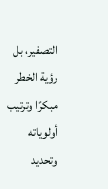التصفير، بل رؤية الخطر مبكرًا وترتيب أولوياته وتحديد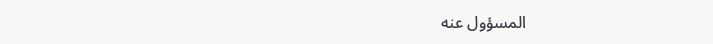المسؤول عنه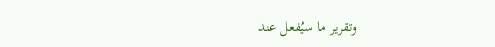وتقرير ما سيُفعل عند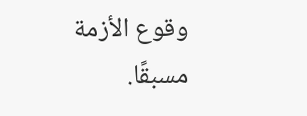وقوع الأزمة مسبقًا.